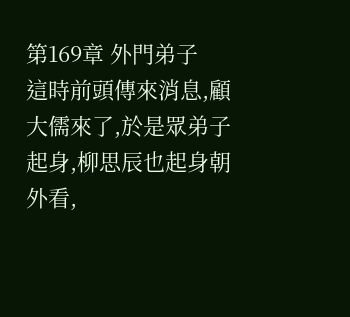第169章 外門弟子
這時前頭傳來消息,顧大儒來了,於是眾弟子起身,柳思辰也起身朝外看,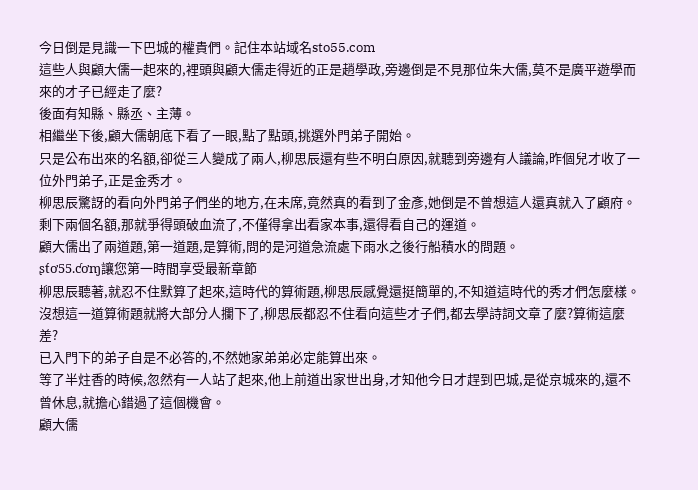今日倒是見識一下巴城的權貴們。記住本站域名sto55.com
這些人與顧大儒一起來的,裡頭與顧大儒走得近的正是趙學政,旁邊倒是不見那位朱大儒,莫不是廣平遊學而來的才子已經走了麼?
後面有知縣、縣丞、主薄。
相繼坐下後,顧大儒朝底下看了一眼,點了點頭,挑選外門弟子開始。
只是公布出來的名額,卻從三人變成了兩人,柳思辰還有些不明白原因,就聽到旁邊有人議論,昨個兒才收了一位外門弟子,正是金秀才。
柳思辰驚訝的看向外門弟子們坐的地方,在未席,竟然真的看到了金彥,她倒是不曾想這人還真就入了顧府。
剩下兩個名額,那就爭得頭破血流了,不僅得拿出看家本事,還得看自己的運道。
顧大儒出了兩道題,第一道題,是算術,問的是河道急流處下雨水之後行船積水的問題。
ʂƭơ55.ƈơɱ讓您第一時間享受最新章節
柳思辰聽著,就忍不住默算了起來,這時代的算術題,柳思辰感覺還挺簡單的,不知道這時代的秀才們怎麼樣。
沒想這一道算術題就將大部分人攔下了,柳思辰都忍不住看向這些才子們,都去學詩詞文章了麼?算術這麼差?
已入門下的弟子自是不必答的,不然她家弟弟必定能算出來。
等了半炷香的時候,忽然有一人站了起來,他上前道出家世出身,才知他今日才趕到巴城,是從京城來的,還不曾休息,就擔心錯過了這個機會。
顧大儒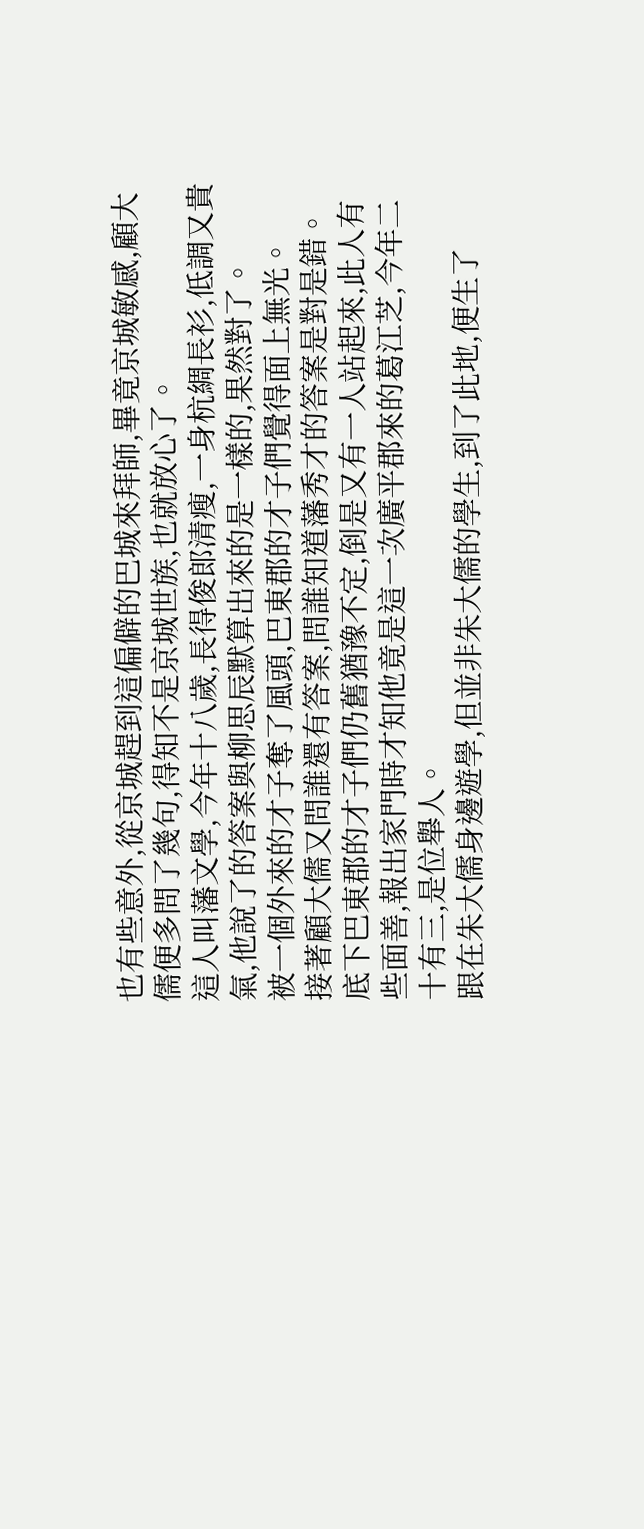也有些意外,從京城趕到這偏僻的巴城來拜師,畢竟京城敏感,顧大儒便多問了幾句,得知不是京城世族,也就放心了。
這人叫藩文學,今年十八歲,長得俊郎清瘦,一身杭綢長衫,低調又貴氣,他說了的答案與柳思辰默算出來的是一樣的,果然對了。
被一個外來的才子奪了風頭,巴東郡的才子們覺得面上無光。
接著顧大儒又問誰還有答案,問誰知道藩秀才的答案是對是錯。
底下巴東郡的才子們仍舊猶豫不定,倒是又有一人站起來,此人有些面善,報出家門時才知他竟是這一次廣平郡來的葛江芝,今年二十有三,是位舉人。
跟在朱大儒身邊遊學,但並非朱大儒的學生,到了此地,便生了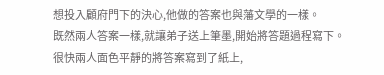想投入顧府門下的決心,他做的答案也與藩文學的一樣。
既然兩人答案一樣,就讓弟子送上筆墨,開始將答題過程寫下。
很快兩人面色平靜的將答案寫到了紙上,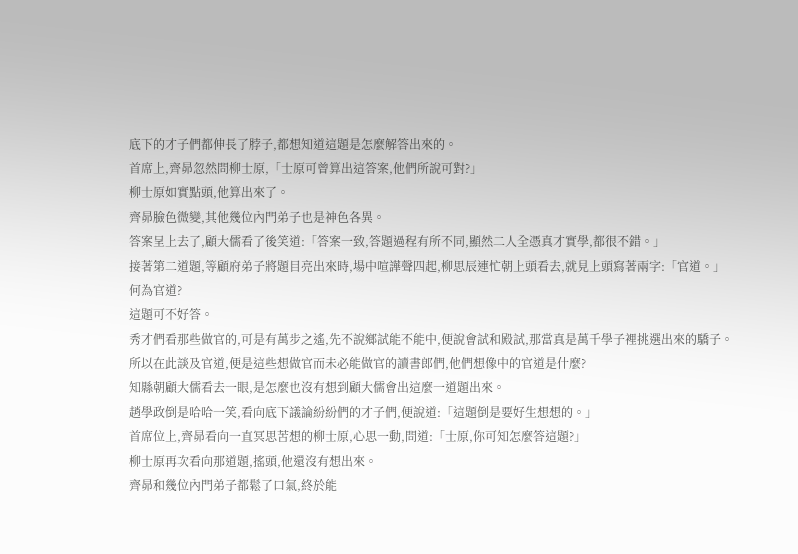底下的才子們都伸長了脖子,都想知道這題是怎麼解答出來的。
首席上,齊昴忽然問柳士原,「士原可曾算出這答案,他們所說可對?」
柳士原如實點頭,他算出來了。
齊昴臉色微變,其他幾位內門弟子也是神色各異。
答案呈上去了,顧大儒看了後笑道:「答案一致,答題過程有所不同,顯然二人全憑真才實學,都很不錯。」
接著第二道題,等顧府弟子將題目亮出來時,場中喧譁聲四起,柳思辰連忙朝上頭看去,就見上頭寫著兩字:「官道。」
何為官道?
這題可不好答。
秀才們看那些做官的,可是有萬步之遙,先不說鄉試能不能中,便說會試和殿試,那當真是萬千學子裡挑選出來的驕子。
所以在此談及官道,便是這些想做官而未必能做官的讀書郎們,他們想像中的官道是什麼?
知縣朝顧大儒看去一眼,是怎麼也沒有想到顧大儒會出這麼一道題出來。
趙學政倒是哈哈一笑,看向底下議論紛紛們的才子們,便說道:「這題倒是要好生想想的。」
首席位上,齊昴看向一直冥思苦想的柳士原,心思一動,問道:「士原,你可知怎麼答這題?」
柳士原再次看向那道題,搖頭,他還沒有想出來。
齊昴和幾位內門弟子都鬆了口氣,終於能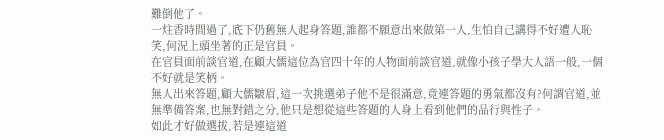難倒他了。
一炷香時間過了,底下仍舊無人起身答題,誰都不願意出來做第一人,生怕自己講得不好遭人恥笑,何況上頭坐著的正是官員。
在官員面前談官道,在顧大儒這位為官四十年的人物面前談官道,就像小孩子學大人語一般,一個不好就是笑柄。
無人出來答題,顧大儒皺眉,這一次挑選弟子他不是很滿意,竟連答題的勇氣都沒有?何謂官道,並無準備答案,也無對錯之分,他只是想從這些答題的人身上看到他們的品行與性子。
如此才好做選拔,若是連這道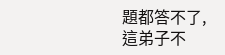題都答不了,這弟子不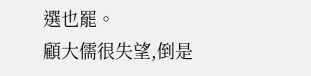選也罷。
顧大儒很失望,倒是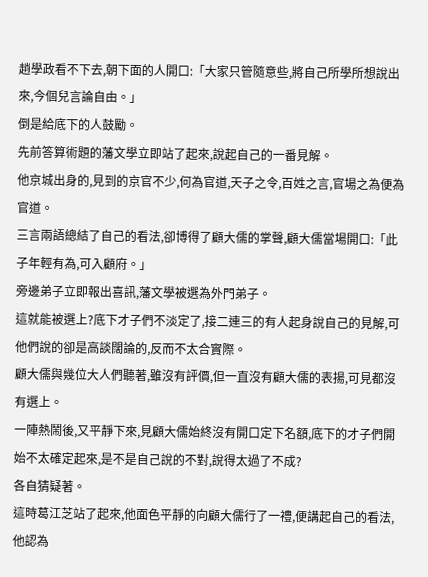趙學政看不下去,朝下面的人開口:「大家只管隨意些,將自己所學所想說出來,今個兒言論自由。」
倒是給底下的人鼓勵。
先前答算術題的藩文學立即站了起來,說起自己的一番見解。
他京城出身的,見到的京官不少,何為官道,天子之令,百姓之言,官場之為便為官道。
三言兩語總結了自己的看法,卻博得了顧大儒的掌聲,顧大儒當場開口:「此子年輕有為,可入顧府。」
旁邊弟子立即報出喜訊,藩文學被選為外門弟子。
這就能被選上?底下才子們不淡定了,接二連三的有人起身說自己的見解,可他們說的卻是高談闊論的,反而不太合實際。
顧大儒與幾位大人們聽著,雖沒有評價,但一直沒有顧大儒的表揚,可見都沒有選上。
一陣熱鬧後,又平靜下來,見顧大儒始終沒有開口定下名額,底下的才子們開始不太確定起來,是不是自己說的不對,說得太過了不成?
各自猜疑著。
這時葛江芝站了起來,他面色平靜的向顧大儒行了一禮,便講起自己的看法,他認為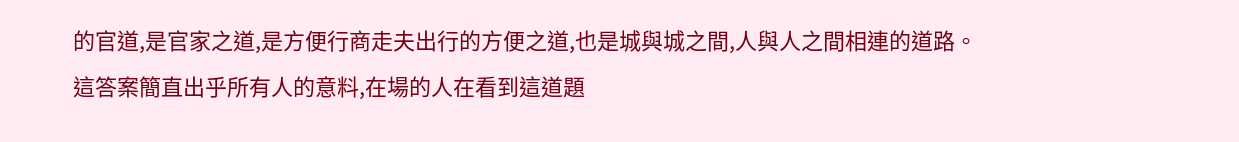的官道,是官家之道,是方便行商走夫出行的方便之道,也是城與城之間,人與人之間相連的道路。
這答案簡直出乎所有人的意料,在場的人在看到這道題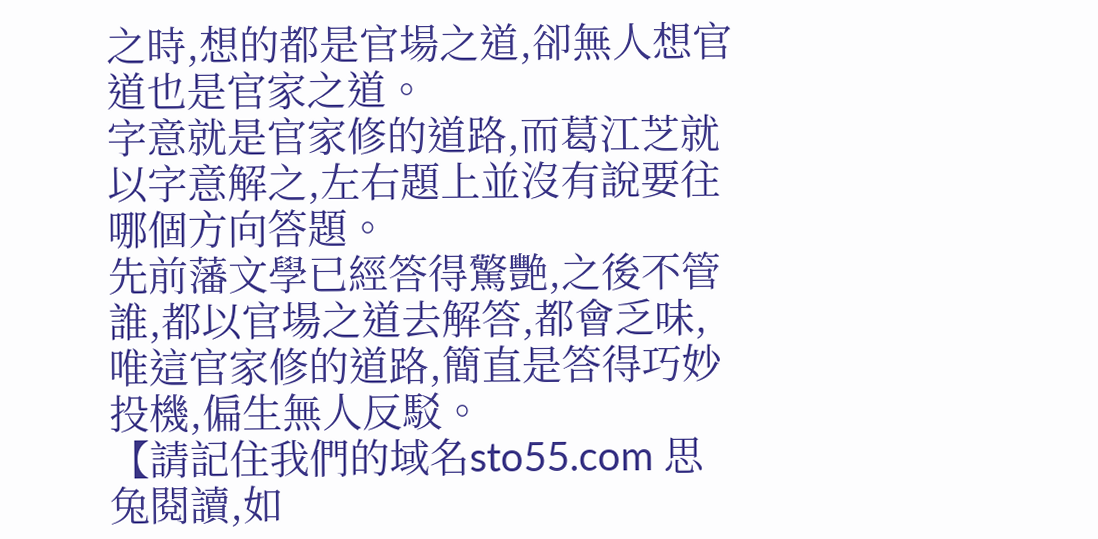之時,想的都是官場之道,卻無人想官道也是官家之道。
字意就是官家修的道路,而葛江芝就以字意解之,左右題上並沒有說要往哪個方向答題。
先前藩文學已經答得驚艷,之後不管誰,都以官場之道去解答,都會乏味,唯這官家修的道路,簡直是答得巧妙投機,偏生無人反駁。
【請記住我們的域名sto55.com 思兔閱讀,如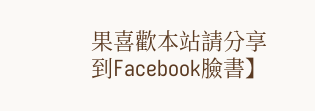果喜歡本站請分享到Facebook臉書】